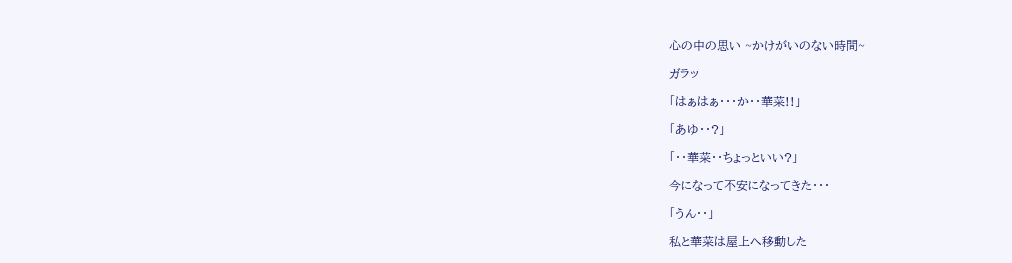心の中の思い ~かけがいのない時間~

ガラッ

「はぁはぁ・・・か・・華菜!!」

「あゆ・・?」

「・・華菜・・ちょっといい?」

今になって不安になってきた・・・

「うん・・」

私と華菜は屋上へ移動した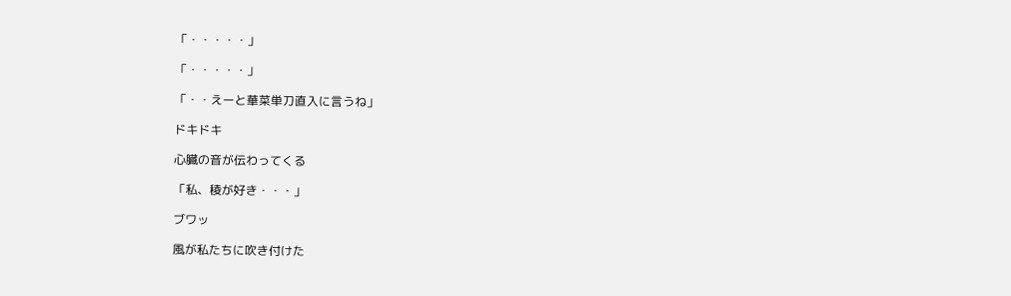「・・・・・」

「・・・・・」

「・・えーと華菜単刀直入に言うね」

ドキドキ

心臓の音が伝わってくる

「私、稜が好き・・・」

ブワッ

風が私たちに吹き付けた